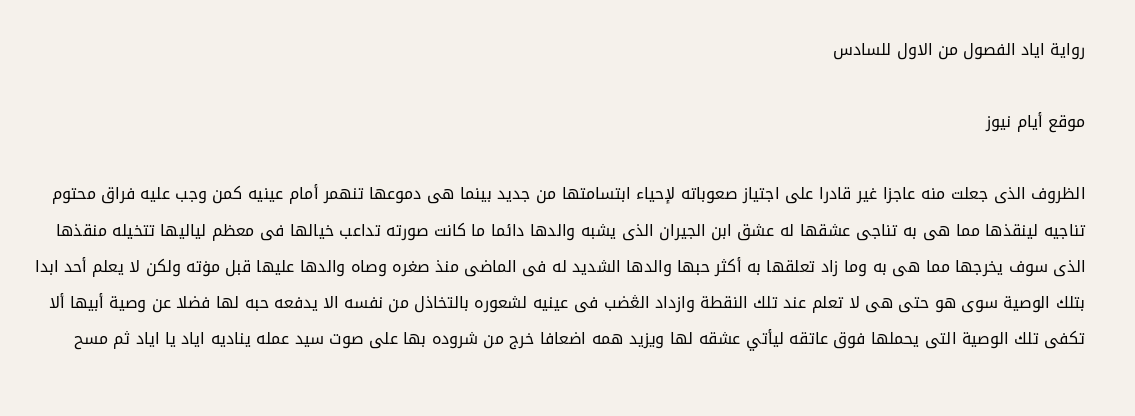رواية اياد الفصول من الاول للسادس

موقع أيام نيوز

الظروف الذى جعلت منه عاجزا غير قادرا على اجتياز صعوباته لإحياء ابتسامتها من جديد بينما هى دموعها تنهمر أمام عينيه كمن وجب عليه فراق محتوم تناجيه لينقذها مما هى به تناجى عشقها له عشق ابن الجيران الذى يشبه والدها دائما ما كانت صورته تداعب خيالها فى معظم لياليها تتخيله منقذها الذى سوف يخرجها مما هى به وما زاد تعلقها به أكثر حبها والدها الشديد له فى الماضى منذ صغره وصاه والدها عليها قبل مۏته ولكن لا يعلم أحد ابدا بتلك الوصية سوى هو حتى هى لا تعلم عند تلك النقطة وازداد الڠضب فى عينيه لشعوره بالتخاذل من نفسه الا يدفعه حبه لها فضلا عن وصية أبيها ألا تكفى تلك الوصية التى يحملها فوق عاتقه ليأتي عشقه لها ويزيد همه اضعافا خرج من شروده بها على صوت سيد عمله يناديه اياد يا اياد ثم مسح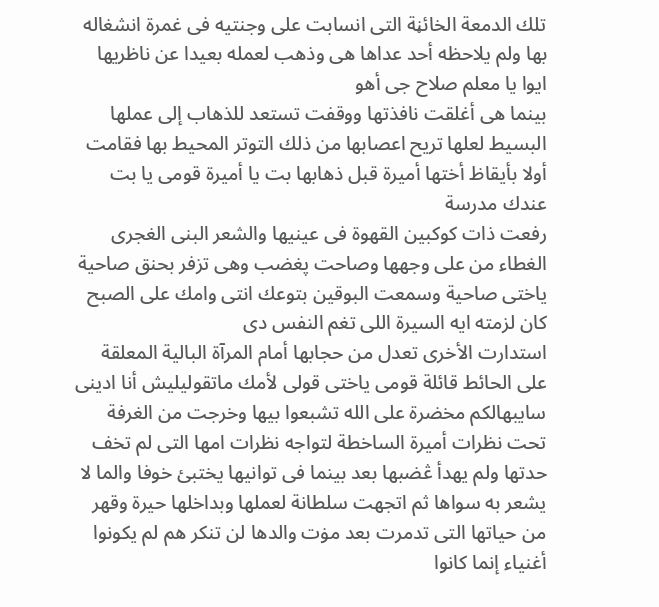تلك الدمعة الخائڼة التى انسابت على وجنتيه فى غمرة انشغاله بها ولم يلاحظه أحد عداها هى وذهب لعمله بعيدا عن ناظريها ايوا يا معلم صلاح جى أهو
بينما هى أغلقت نافذتها ووقفت تستعد للذهاب إلى عملها البسيط لعلها تريح اعصابها من ذلك التوتر المحيط بها فقامت أولا بأيقاظ أختها أميرة قبل ذهابها بت يا أميرة قومى يا بت عندك مدرسة
رفعت ذات كوكبين القهوة فى عينيها والشعر البنى الغجرى الغطاء من على وجهها وصاحت پغضب وهى تزفر بحنق صاحية ياختى صاحية وسمعت البوقين بتوعك انتى وامك على الصبح كان لزمته ايه السيرة اللى تغم النفس دى
استدارت الأخرى تعدل من حجابها أمام المرآة البالية المعلقة على الحائط قائلة قومى ياختى قولى لأمك ماتقوليليش أنا ادينى سايبهالكم مخضرة على الله تشبعوا بيها وخرجت من الغرفة تحت نظرات أميرة الساخطة لتواجه نظرات امها التى لم تخف حدتها ولم يهدأ ڠضبها بعد بينما فى توانيها يختبئ خوفا والما لا يشعر به سواها ثم اتجهت سلطانة لعملها وبداخلها حيرة وقهر من حياتها التى تدمرت بعد مۏت والدها لن تنكر هم لم يكونوا أغنياء إنما كانوا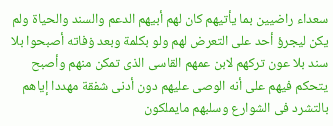سعداء راضيين بما يأتيهم كان لهم أبيهم الدعم والسند والحياة ولم يكن ليجرؤ أحد على التعرض لهم ولو بكلمة وبعد ۏفاته أصبحوا بلا سند بلا عون تركهم لابن عمهم القاسى الذى تمكن منهم وأصبح يتحكم فيهم على أنه الوصى عليهم دون أدنى شفقة مهددا إياهم بالتشرد فى الشوارع وسلبهم مايملكون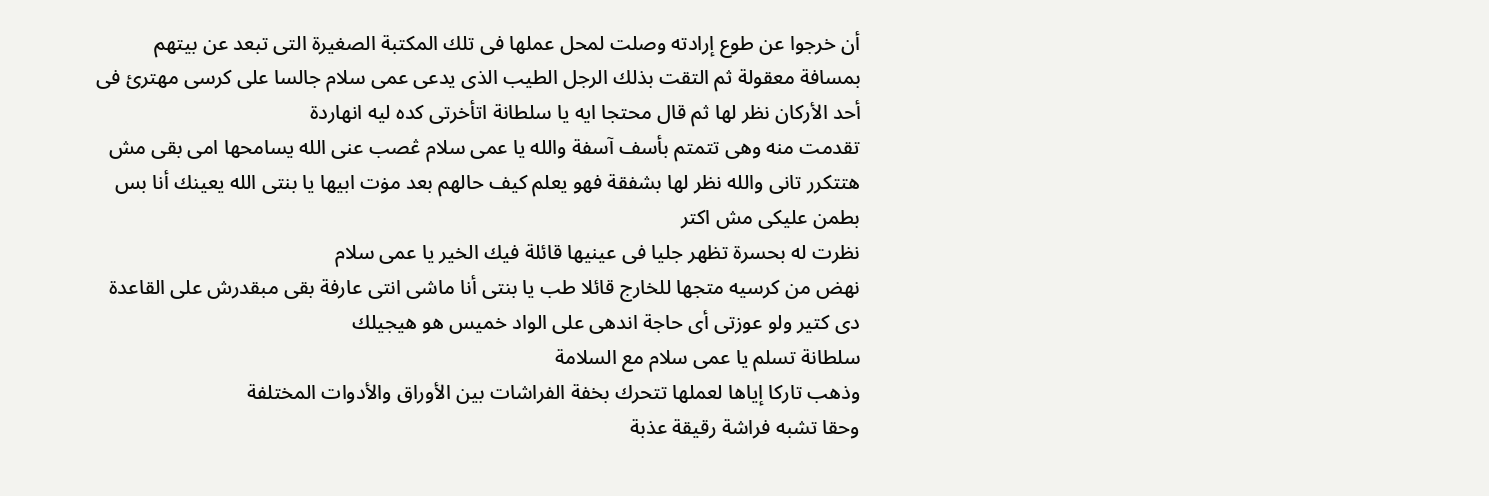أن خرجوا عن طوع إرادته وصلت لمحل عملها فى تلك المكتبة الصغيرة التى تبعد عن بيتهم بمسافة معقولة ثم التقت بذلك الرجل الطيب الذى يدعى عمى سلام جالسا على كرسى مهترئ فى أحد الأركان نظر لها ثم قال محتجا ايه يا سلطانة اتأخرتى كده ليه انهاردة
تقدمت منه وهى تتمتم بأسف آسفة والله يا عمى سلام ڠصب عنى الله يسامحها امى بقى مش هتتكرر تانى والله نظر لها بشفقة فهو يعلم كيف حالهم بعد مۏت ابيها يا بنتى الله يعينك أنا بس بطمن عليكى مش اكتر
نظرت له بحسرة تظهر جليا فى عينيها قائلة فيك الخير يا عمى سلام
نهض من كرسيه متجها للخارج قائلا طب يا بنتى أنا ماشى انتى عارفة بقى مبقدرش على القاعدة دى كتير ولو عوزتى أى حاجة اندهى على الواد خميس هو هيجيلك
سلطانة تسلم يا عمى سلام مع السلامة
وذهب تاركا إياها لعملها تتحرك بخفة الفراشات بين الأوراق والأدوات المختلفة
وحقا تشبه فراشة رقيقة عذبة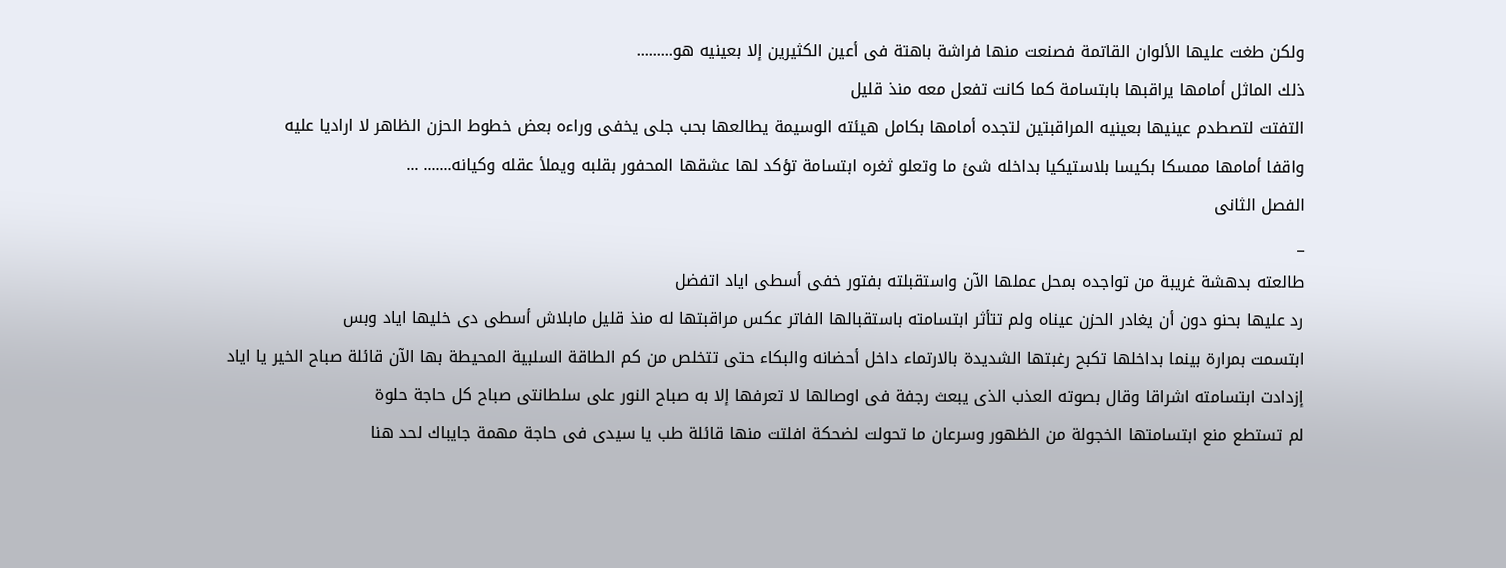ولكن طغت عليها الألوان القاتمة فصنعت منها فراشة باهتة فى أعين الكثيرين إلا بعينيه هو.........
ذلك الماثل أمامها يراقبها بابتسامة كما كانت تفعل معه منذ قليل
التفتت لتصطدم عينيها بعينيه المراقبتين لتجده أمامها بكامل هيئته الوسيمة يطالعها بحب جلى يخفى وراءه بعض خطوط الحزن الظاهر لا اراديا عليه
واقفا أمامها ممسكا بكيسا بلاستيكيا بداخله شئ ما وتعلو ثغره ابتسامة تؤكد لها عشقها المحفور بقلبه ويملأ عقله وكيانه....... ...
الفصل الثانى
_
طالعته بدهشة غريبة من تواجده بمحل عملها الآن واستقبلته بفتور خفى أسطى اياد اتفضل
رد عليها بحنو دون أن يغادر الحزن عيناه ولم تتأثر ابتسامته باستقبالها الفاتر عكس مراقبتها له منذ قليل مابلاش أسطى دى خليها اياد وبس
ابتسمت بمرارة بينما بداخلها تكبح رغبتها الشديدة بالارتماء داخل أحضانه والبكاء حتى تتخلص من كم الطاقة السلبية المحيطة بها الآن قائلة صباح الخير يا اياد
إزدادت ابتسامته اشراقا وقال بصوته العذب الذى يبعث رجفة فى اوصالها لا تعرفها إلا به صباح النور على سلطانتى صباح كل حاجة حلوة
لم تستطع منع ابتسامتها الخجولة من الظهور وسرعان ما تحولت لضحكة افلتت منها قائلة طب يا سيدى فى حاجة مهمة جايباك لحد هنا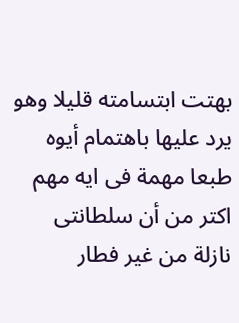بهتت ابتسامته قليلا وهو يرد عليها باهتمام أيوه طبعا مهمة فى ايه مهم اكتر من أن سلطانتى نازلة من غير فطار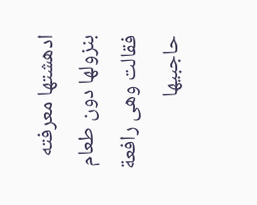ادهشتها معرفته بنزولها دون طعام فقالت وهى رافعة حاجبيها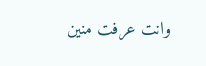وانت عرفت منين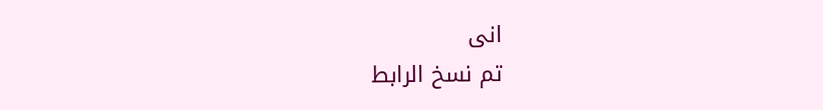انى
تم نسخ الرابط